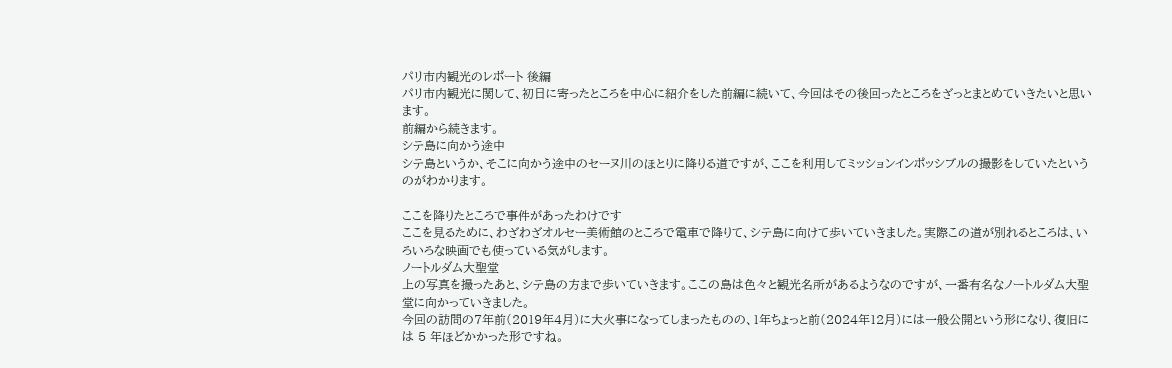パリ市内観光のレポート 後編
パリ市内観光に関して、初日に寄ったところを中心に紹介をした前編に続いて、今回はその後回ったところをざっとまとめていきたいと思います。
前編から続きます。
シテ島に向かう途中
シテ島というか、そこに向かう途中のセーヌ川のほとりに降りる道ですが、ここを利用してミッションインポッシブルの撮影をしていたというのがわかります。

ここを降りたところで事件があったわけです
ここを見るために、わざわざオルセー美術館のところで電車で降りて、シテ島に向けて歩いていきました。実際この道が別れるところは、いろいろな映画でも使っている気がします。
ノートルダム大聖堂
上の写真を撮ったあと、シテ島の方まで歩いていきます。ここの島は色々と観光名所があるようなのですが、一番有名なノートルダム大聖堂に向かっていきました。
今回の訪問の7年前(2019年4月)に大火事になってしまったものの、1年ちょっと前(2024年12月)には一般公開という形になり、復旧には 5 年ほどかかった形ですね。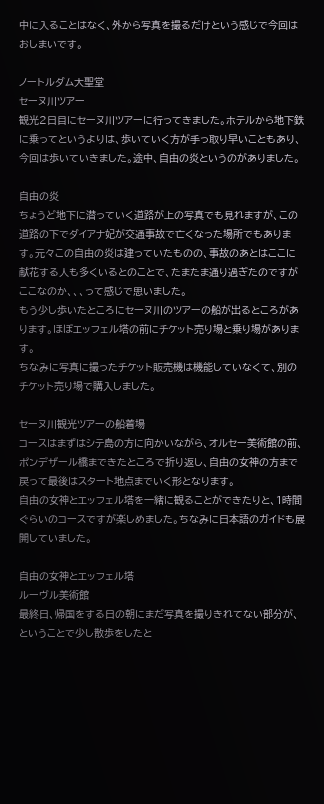中に入ることはなく、外から写真を撮るだけという感じで今回はおしまいです。

ノートルダム大聖堂
セーヌ川ツアー
観光2日目にセーヌ川ツアーに行ってきました。ホテルから地下鉄に乗ってというよりは、歩いていく方が手っ取り早いこともあり、今回は歩いていきました。途中、自由の炎というのがありました。

自由の炎
ちょうど地下に潜っていく道路が上の写真でも見れますが、この道路の下でダイアナ妃が交通事故で亡くなった場所でもあります。元々この自由の炎は建っていたものの、事故のあとはここに献花する人も多くいるとのことで、たまたま通り過ぎたのですがここなのか、、、って感じで思いました。
もう少し歩いたところにセーヌ川のツアーの船が出るところがあります。ほぼエッフェル塔の前にチケット売り場と乗り場があります。
ちなみに写真に撮ったチケット販売機は機能していなくて、別のチケット売り場で購入しました。

セーヌ川観光ツアーの船着場
コースはまずはシテ島の方に向かいながら、オルセー美術館の前、ポンデザール橋まできたところで折り返し、自由の女神の方まで戻って最後はスタート地点までいく形となります。
自由の女神とエッフェル塔を一緒に観ることができたりと、1時間ぐらいのコースですが楽しめました。ちなみに日本語のガイドも展開していました。

自由の女神とエッフェル塔
ルーヴル美術館
最終日、帰国をする日の朝にまだ写真を撮りきれてない部分が、ということで少し散歩をしたと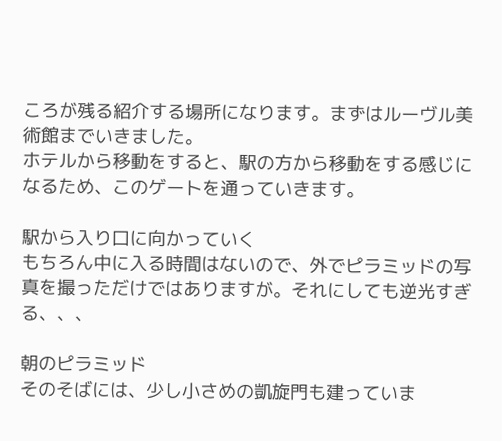ころが残る紹介する場所になります。まずはルーヴル美術館までいきました。
ホテルから移動をすると、駅の方から移動をする感じになるため、このゲートを通っていきます。

駅から入り口に向かっていく
もちろん中に入る時間はないので、外でピラミッドの写真を撮っただけではありますが。それにしても逆光すぎる、、、

朝のピラミッド
そのそばには、少し小さめの凱旋門も建っていま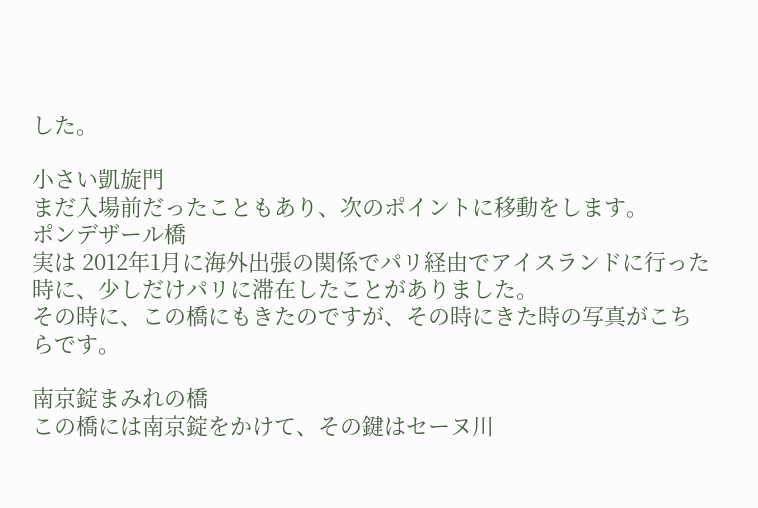した。

小さい凱旋門
まだ入場前だったこともあり、次のポイントに移動をします。
ポンデザール橋
実は 2012年1月に海外出張の関係でパリ経由でアイスランドに行った時に、少しだけパリに滞在したことがありました。
その時に、この橋にもきたのですが、その時にきた時の写真がこちらです。

南京錠まみれの橋
この橋には南京錠をかけて、その鍵はセーヌ川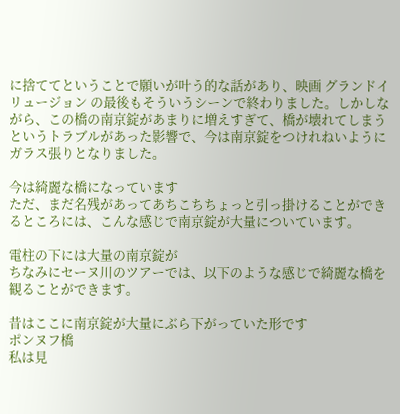に捨ててということで願いが叶う的な話があり、映画 グランドイリュージョン の最後もそういうシーンで終わりました。しかしながら、この橋の南京錠があまりに増えすぎて、橋が壊れてしまうというトラブルがあった影響で、今は南京錠をつけれねいようにガラス張りとなりました。

今は綺麗な橋になっています
ただ、まだ名残があってあちこちちょっと引っ掛けることができるところには、こんな感じで南京錠が大量についています。

電柱の下には大量の南京錠が
ちなみにセーヌ川のツアーでは、以下のような感じで綺麗な橋を観ることができます。

昔はここに南京錠が大量にぶら下がっていた形です
ポンヌフ橋
私は見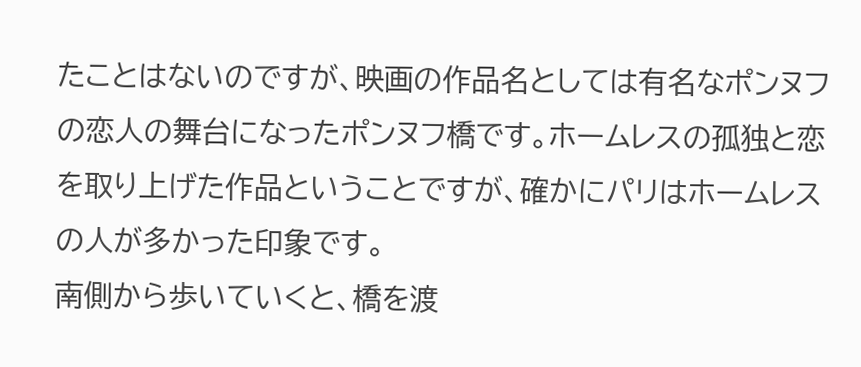たことはないのですが、映画の作品名としては有名なポンヌフの恋人の舞台になったポンヌフ橋です。ホームレスの孤独と恋を取り上げた作品ということですが、確かにパリはホームレスの人が多かった印象です。
南側から歩いていくと、橋を渡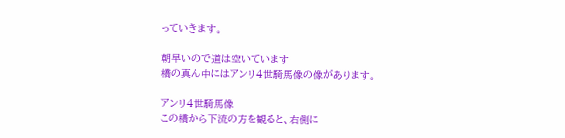っていきます。

朝早いので道は空いています
橋の真ん中にはアンリ4世騎馬像の像があります。

アンリ4世騎馬像
この橋から下流の方を観ると、右側に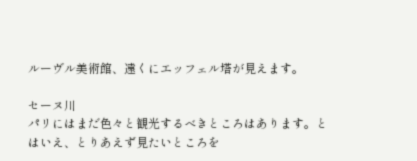ルーヴル美術館、遠くにエッフェル塔が見えます。

セーヌ川
パリにはまだ色々と観光するべきところはあります。とはいえ、とりあえず見たいところを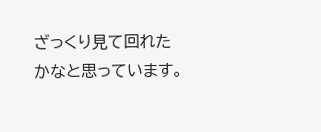ざっくり見て回れたかなと思っています。